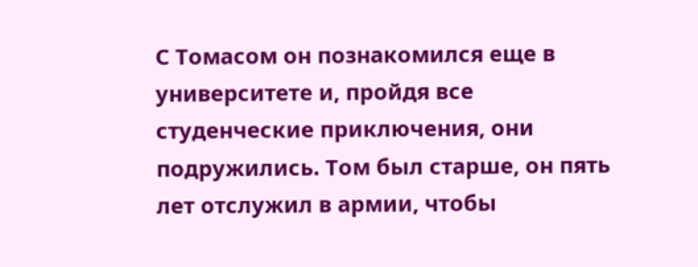С Томасом он познакомился еще в университете и, пройдя все студенческие приключения, они подружились. Том был старше, он пять лет отслужил в армии, чтобы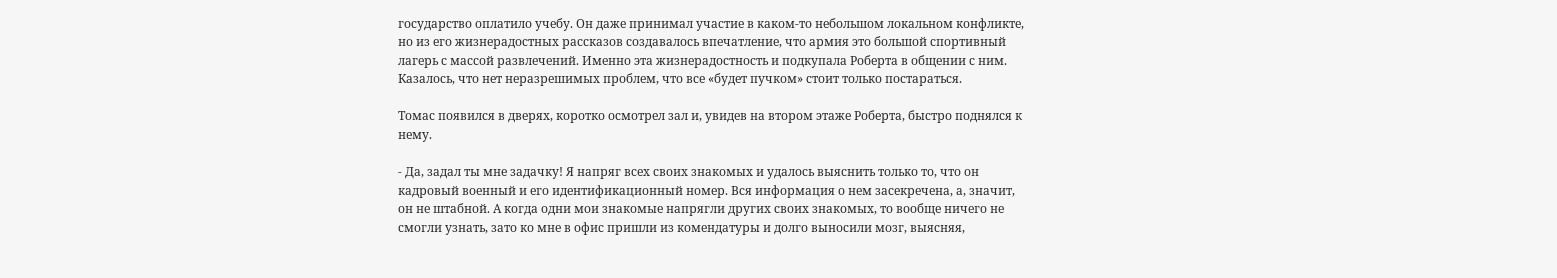государство оплатило учебу. Он даже принимал участие в каком-то небольшом локальном конфликте, но из его жизнерадостных рассказов создавалось впечатление, что армия это большой спортивный лагерь с массой развлечений. Именно эта жизнерадостность и подкупала Роберта в общении с ним. Казалось, что нет неразрешимых проблем, что все «будет пучком» стоит только постараться.

Томас появился в дверях, коротко осмотрел зал и, увидев на втором этаже Роберта, быстро поднялся к нему.

- Да, задал ты мне задачку! Я напряг всех своих знакомых и удалось выяснить только то, что он кадровый военный и его идентификационный номер. Вся информация о нем засекречена, а, значит, он не штабной. А когда одни мои знакомые напрягли других своих знакомых, то вообще ничего не смогли узнать, зато ко мне в офис пришли из комендатуры и долго выносили мозг, выясняя,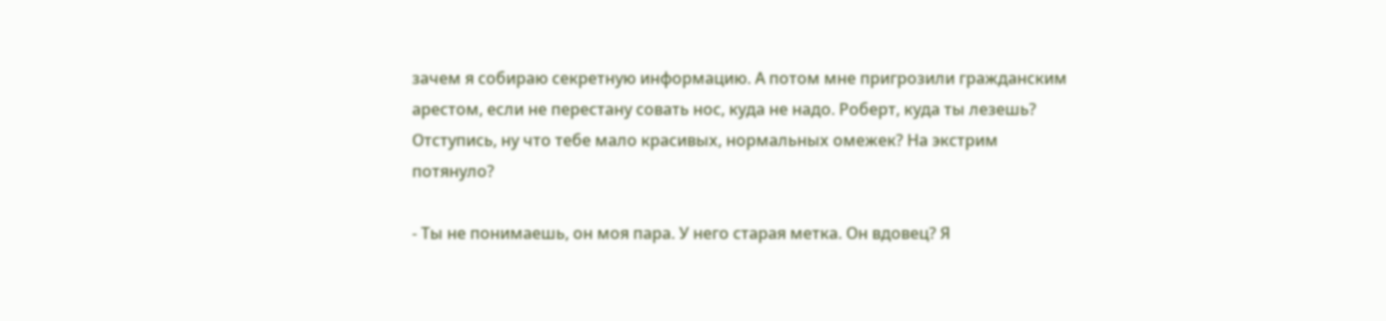зачем я собираю секретную информацию. А потом мне пригрозили гражданским арестом, если не перестану совать нос, куда не надо. Роберт, куда ты лезешь? Отступись, ну что тебе мало красивых, нормальных омежек? На экстрим потянуло?

- Ты не понимаешь, он моя пара. У него старая метка. Он вдовец? Я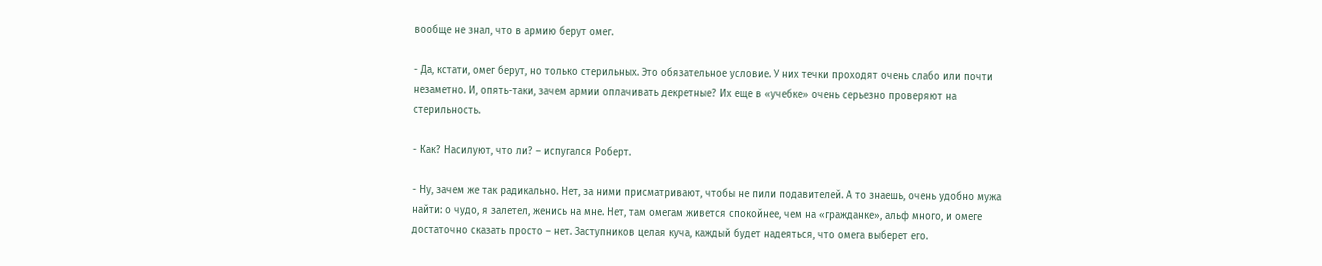вообще не знал, что в армию берут омег.

- Да, кстати, омег берут, но только стерильных. Это обязательное условие. У них течки проходят очень слабо или почти незаметно. И, опять-таки, зачем армии оплачивать декретные? Их еще в «учебке» очень серьезно проверяют на стерильность.

- Как? Насилуют, что ли? – испугался Роберт.

- Ну, зачем же так радикально. Нет, за ними присматривают, чтобы не пили подавителей. А то знаешь, очень удобно мужа найти: о чудо, я залетел, женись на мне. Нет, там омегам живется спокойнее, чем на «гражданке», альф много, и омеге достаточно сказать просто – нет. Заступников целая куча, каждый будет надеяться, что омега выберет его.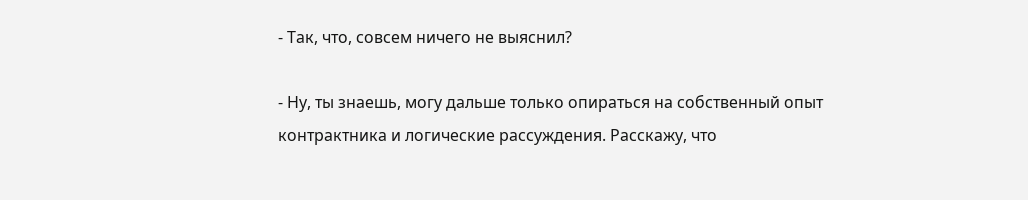- Так, что, совсем ничего не выяснил?

- Ну, ты знаешь, могу дальше только опираться на собственный опыт контрактника и логические рассуждения. Расскажу, что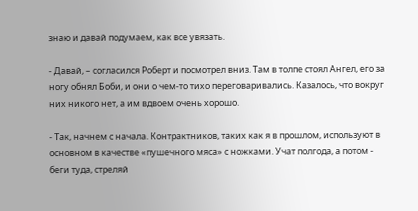знаю и давай подумаем, как все увязать.

- Давай, – согласился Роберт и посмотрел вниз. Там в толпе стоял Ангел, его за ногу обнял Боби, и они о чем-то тихо переговаривались. Казалось, что вокруг них никого нет, а им вдвоем очень хорошо.

- Так, начнем с начала. Контрактников, таких как я в прошлом, используют в основном в качестве «пушечного мяса» с ножками. Учат полгода, а потом - беги туда, стреляй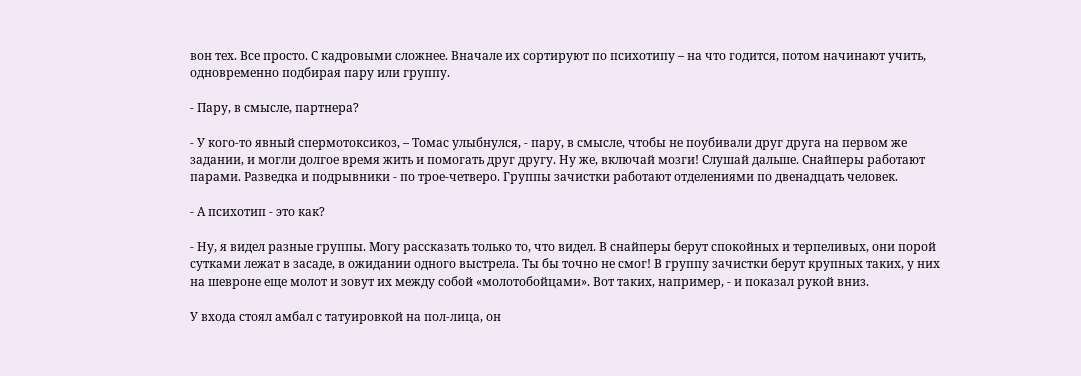вон тех. Все просто. С кадровыми сложнее. Вначале их сортируют по психотипу – на что годится, потом начинают учить, одновременно подбирая пару или группу.

- Пару, в смысле, партнера?

- У кого-то явный спермотоксикоз, – Томас улыбнулся, - пару, в смысле, чтобы не поубивали друг друга на первом же задании, и могли долгое время жить и помогать друг другу. Ну же, включай мозги! Слушай дальше. Снайперы работают парами. Разведка и подрывники - по трое-четверо. Группы зачистки работают отделениями по двенадцать человек.

- А психотип - это как?

- Ну, я видел разные группы. Могу рассказать только то, что видел. В снайперы берут спокойных и терпеливых, они порой сутками лежат в засаде, в ожидании одного выстрела. Ты бы точно не смог! В группу зачистки берут крупных таких, у них на шевроне еще молот и зовут их между собой «молотобойцами». Вот таких, например, - и показал рукой вниз.

У входа стоял амбал с татуировкой на пол-лица, он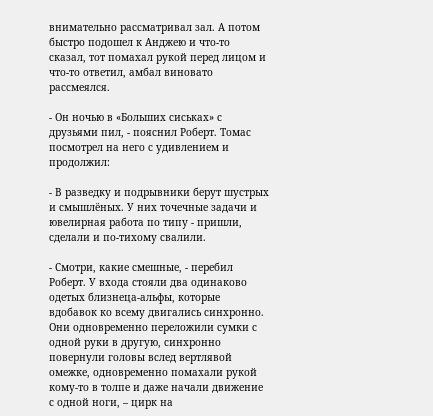внимательно рассматривал зал. А потом быстро подошел к Анджею и что-то сказал, тот помахал рукой перед лицом и что-то ответил, амбал виновато рассмеялся.

- Он ночью в «Больших сиськах» с друзьями пил, - пояснил Роберт. Томас посмотрел на него с удивлением и продолжил:

- В разведку и подрывники берут шустрых и смышлёных. У них точечные задачи и ювелирная работа по типу - пришли, сделали и по-тихому свалили.

- Смотри, какие смешные, - перебил Роберт. У входа стояли два одинаково одетых близнеца-альфы, которые вдобавок ко всему двигались синхронно. Они одновременно переложили сумки с одной руки в другую, синхронно повернули головы вслед вертлявой омежке, одновременно помахали рукой кому-то в толпе и даже начали движение с одной ноги, – цирк на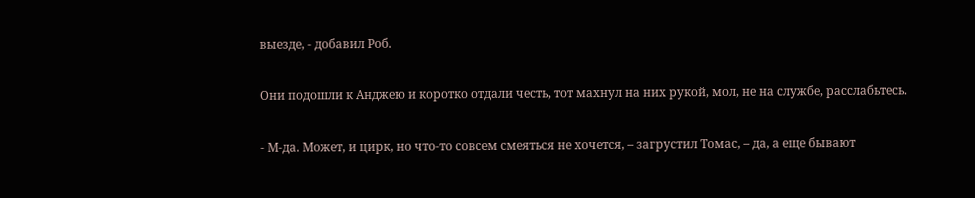выезде, - добавил Роб.

Они подошли к Анджею и коротко отдали честь, тот махнул на них рукой, мол, не на службе, расслабьтесь.

- М-да. Может, и цирк, но что-то совсем смеяться не хочется, – загрустил Томас, – да, а еще бывают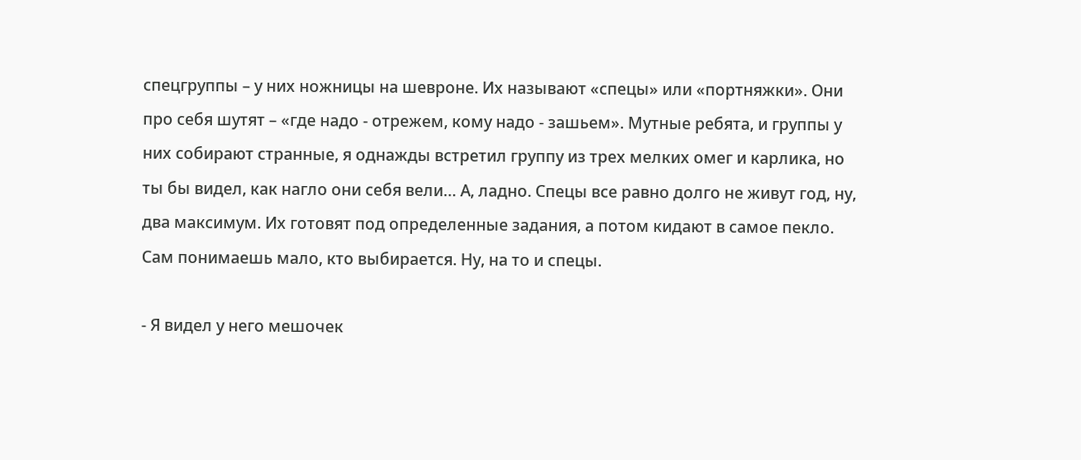спецгруппы – у них ножницы на шевроне. Их называют «спецы» или «портняжки». Они про себя шутят – «где надо - отрежем, кому надо - зашьем». Мутные ребята, и группы у них собирают странные, я однажды встретил группу из трех мелких омег и карлика, но ты бы видел, как нагло они себя вели… А, ладно. Спецы все равно долго не живут год, ну, два максимум. Их готовят под определенные задания, а потом кидают в самое пекло. Сам понимаешь мало, кто выбирается. Ну, на то и спецы.

- Я видел у него мешочек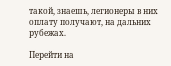такой, знаешь, легионеры в них оплату получают, на дальних рубежах.

Перейти на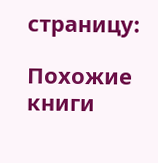страницу:

Похожие книги